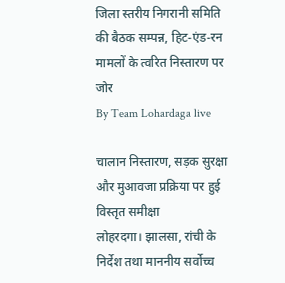जिला स्तरीय निगरानी समिति की बैठक सम्पन्न, हिट-एंड-रन मामलों के त्वरित निस्तारण पर जोर
By Team Lohardaga live

चालान निस्तारण, सड़क सुरक्षा और मुआवजा प्रक्रिया पर हुई विस्तृत समीक्षा
लोहरदगा। झालसा, रांची के निर्देश तथा माननीय सर्वोच्च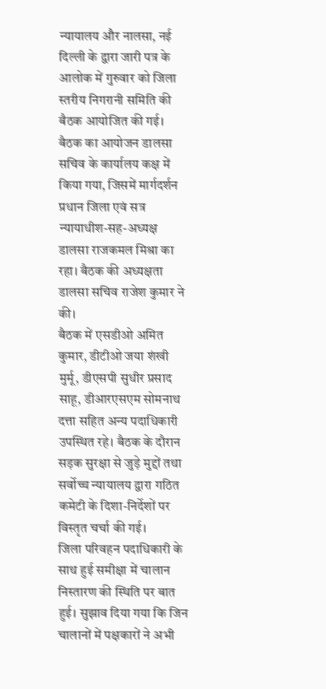न्यायालय और नालसा, नई दिल्ली के द्वारा जारी पत्र के आलोक में गुरुवार को जिला स्तरीय निगरानी समिति की बैठक आयोजित की गई। बैठक का आयोजन डालसा सचिव के कार्यालय कक्ष में किया गया, जिसमें मार्गदर्शन प्रधान जिला एवं सत्र न्यायाधीश-सह-अध्यक्ष डालसा राजकमल मिश्रा का रहा। बैठक की अध्यक्षता डालसा सचिव राजेश कुमार ने की।
बैठक में एसडीओ अमित कुमार, डीटीओ जया शंखी मुर्मू, डीएसपी सुधीर प्रसाद साहू, डीआरएसएम सोमनाथ दत्ता सहित अन्य पदाधिकारी उपस्थित रहे। बैठक के दौरान सड़क सुरक्षा से जुड़े मुद्दों तथा सर्वोच्च न्यायालय द्वारा गठित कमेटी के दिशा-निर्देशों पर विस्तृत चर्चा की गई।
जिला परिवहन पदाधिकारी के साथ हुई समीक्षा में चालान निस्तारण की स्थिति पर बात हुई। सुझाव दिया गया कि जिन चालानों में पक्षकारों ने अभी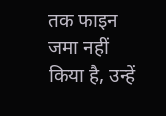तक फाइन जमा नहीं किया है, उन्हें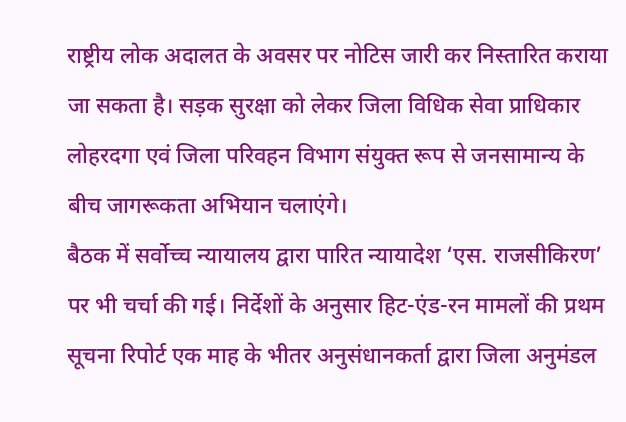राष्ट्रीय लोक अदालत के अवसर पर नोटिस जारी कर निस्तारित कराया जा सकता है। सड़क सुरक्षा को लेकर जिला विधिक सेवा प्राधिकार लोहरदगा एवं जिला परिवहन विभाग संयुक्त रूप से जनसामान्य के बीच जागरूकता अभियान चलाएंगे।
बैठक में सर्वोच्च न्यायालय द्वारा पारित न्यायादेश ‘एस. राजसीकिरण’ पर भी चर्चा की गई। निर्देशों के अनुसार हिट-एंड-रन मामलों की प्रथम सूचना रिपोर्ट एक माह के भीतर अनुसंधानकर्ता द्वारा जिला अनुमंडल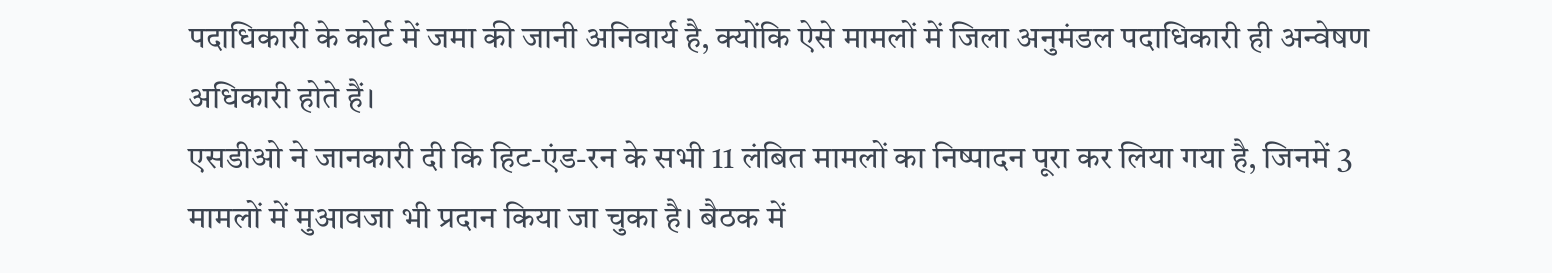पदाधिकारी के कोर्ट में जमा की जानी अनिवार्य है, क्योंकि ऐसे मामलों में जिला अनुमंडल पदाधिकारी ही अन्वेषण अधिकारी होते हैं।
एसडीओ ने जानकारी दी कि हिट-एंड-रन के सभी 11 लंबित मामलों का निष्पादन पूरा कर लिया गया है, जिनमें 3 मामलों में मुआवजा भी प्रदान किया जा चुका है। बैठक में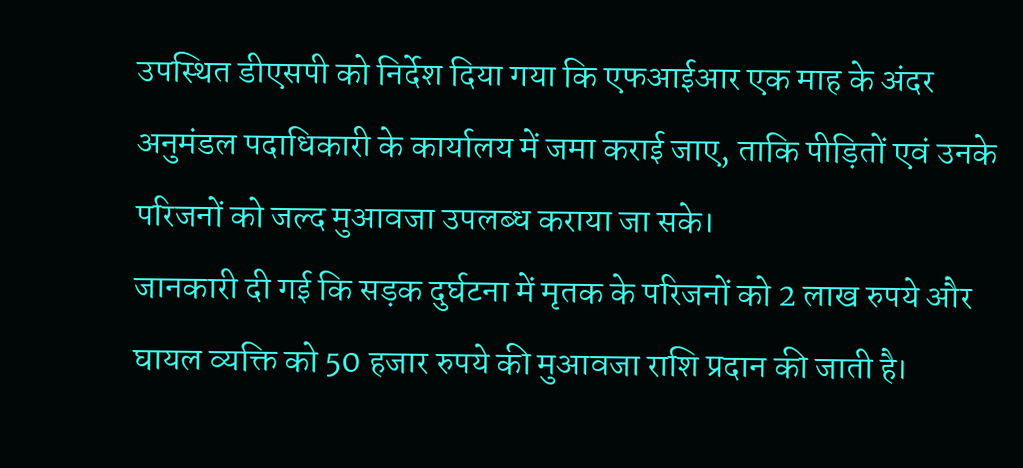उपस्थित डीएसपी को निर्देश दिया गया कि एफआईआर एक माह के अंदर अनुमंडल पदाधिकारी के कार्यालय में जमा कराई जाए, ताकि पीड़ितों एवं उनके परिजनों को जल्द मुआवजा उपलब्ध कराया जा सके।
जानकारी दी गई कि सड़क दुर्घटना में मृतक के परिजनों को 2 लाख रुपये और घायल व्यक्ति को 50 हजार रुपये की मुआवजा राशि प्रदान की जाती है।